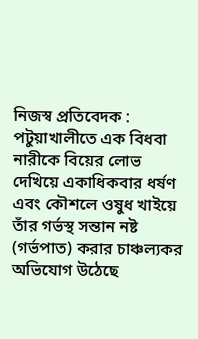নিজস্ব প্রতিবেদক : পটুয়াখালীতে এক বিধবা নারীকে বিয়ের লোভ দেখিয়ে একাধিকবার ধর্ষণ এবং কৌশলে ওষুধ খাইয়ে তাঁর গর্ভস্থ সন্তান নষ্ট (গর্ভপাত) করার চাঞ্চল্যকর অভিযোগ উঠেছে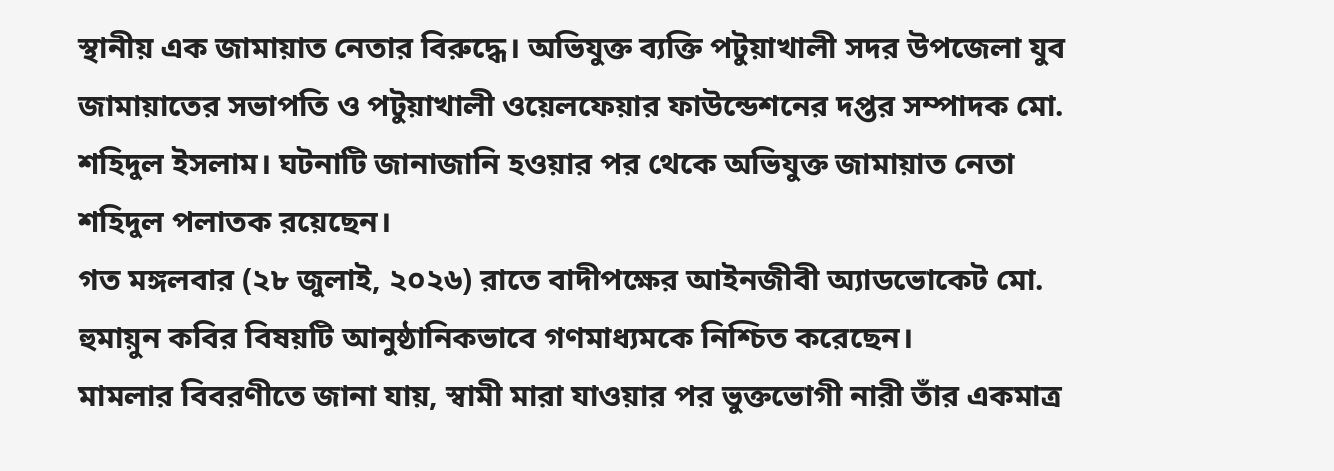স্থানীয় এক জামায়াত নেতার বিরুদ্ধে। অভিযুক্ত ব্যক্তি পটুয়াখালী সদর উপজেলা যুব জামায়াতের সভাপতি ও পটুয়াখালী ওয়েলফেয়ার ফাউন্ডেশনের দপ্তর সম্পাদক মো. শহিদুল ইসলাম। ঘটনাটি জানাজানি হওয়ার পর থেকে অভিযুক্ত জামায়াত নেতা শহিদুল পলাতক রয়েছেন।
গত মঙ্গলবার (২৮ জুলাই, ২০২৬) রাতে বাদীপক্ষের আইনজীবী অ্যাডভোকেট মো. হুমায়ুন কবির বিষয়টি আনুষ্ঠানিকভাবে গণমাধ্যমকে নিশ্চিত করেছেন।
মামলার বিবরণীতে জানা যায়, স্বামী মারা যাওয়ার পর ভুক্তভোগী নারী তাঁর একমাত্র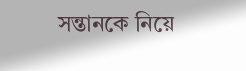সন্তানকে নিয়ে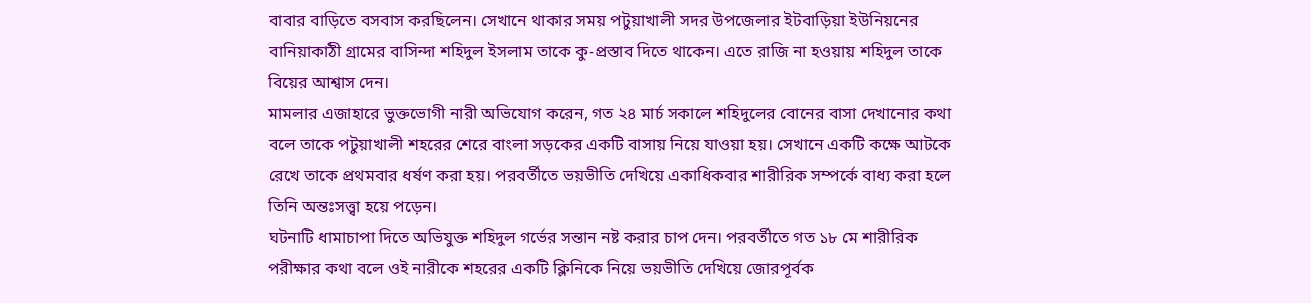বাবার বাড়িতে বসবাস করছিলেন। সেখানে থাকার সময় পটুয়াখালী সদর উপজেলার ইটবাড়িয়া ইউনিয়নের বানিয়াকাঠী গ্রামের বাসিন্দা শহিদুল ইসলাম তাকে কু-প্রস্তাব দিতে থাকেন। এতে রাজি না হওয়ায় শহিদুল তাকে বিয়ের আশ্বাস দেন।
মামলার এজাহারে ভুক্তভোগী নারী অভিযোগ করেন, গত ২৪ মার্চ সকালে শহিদুলের বোনের বাসা দেখানোর কথা বলে তাকে পটুয়াখালী শহরের শেরে বাংলা সড়কের একটি বাসায় নিয়ে যাওয়া হয়। সেখানে একটি কক্ষে আটকে রেখে তাকে প্রথমবার ধর্ষণ করা হয়। পরবর্তীতে ভয়ভীতি দেখিয়ে একাধিকবার শারীরিক সম্পর্কে বাধ্য করা হলে তিনি অন্তঃসত্ত্বা হয়ে পড়েন।
ঘটনাটি ধামাচাপা দিতে অভিযুক্ত শহিদুল গর্ভের সন্তান নষ্ট করার চাপ দেন। পরবর্তীতে গত ১৮ মে শারীরিক পরীক্ষার কথা বলে ওই নারীকে শহরের একটি ক্লিনিকে নিয়ে ভয়ভীতি দেখিয়ে জোরপূর্বক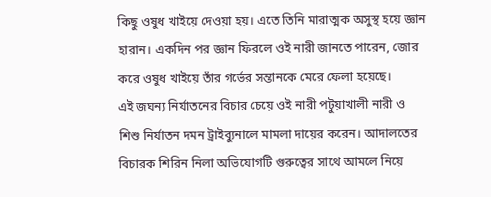কিছু ওষুধ খাইয়ে দেওয়া হয়। এতে তিনি মারাত্মক অসুস্থ হয়ে জ্ঞান হারান। একদিন পর জ্ঞান ফিরলে ওই নারী জানতে পারেন, জোর করে ওষুধ খাইয়ে তাঁর গর্ভের সন্তানকে মেরে ফেলা হয়েছে।
এই জঘন্য নির্যাতনের বিচার চেয়ে ওই নারী পটুয়াখালী নারী ও শিশু নির্যাতন দমন ট্রাইব্যুনালে মামলা দায়ের করেন। আদালতের বিচারক শিরিন নিলা অভিযোগটি গুরুত্বের সাথে আমলে নিয়ে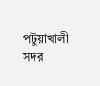পটুয়াখালী সদর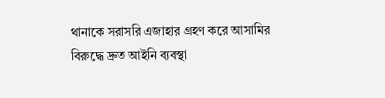থানাকে সরাসরি এজাহার গ্রহণ করে আসামির বিরুদ্ধে দ্রুত আইনি ব্যবস্থা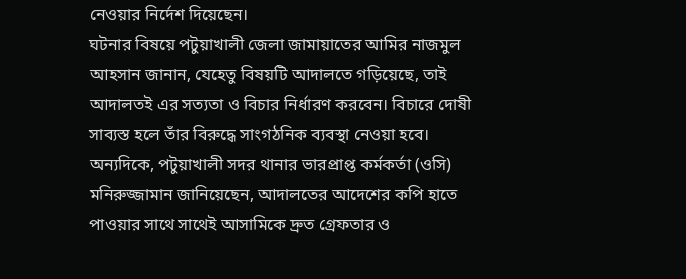নেওয়ার নির্দেশ দিয়েছেন।
ঘটনার বিষয়ে পটুয়াখালী জেলা জামায়াতের আমির নাজমুল আহসান জানান, যেহেতু বিষয়টি আদালতে গড়িয়েছে, তাই আদালতই এর সত্যতা ও বিচার নির্ধারণ করবেন। বিচারে দোষী সাব্যস্ত হলে তাঁর বিরুদ্ধে সাংগঠনিক ব্যবস্থা নেওয়া হবে।
অন্যদিকে, পটুয়াখালী সদর থানার ভারপ্রাপ্ত কর্মকর্তা (ওসি) মনিরুজ্জামান জানিয়েছেন, আদালতের আদেশের কপি হাতে পাওয়ার সাথে সাথেই আসামিকে দ্রুত গ্রেফতার ও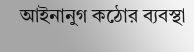আইনানুগ কঠোর ব্যবস্থা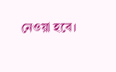নেওয়া হবে।